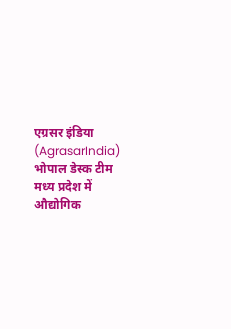एग्रसर इंडिया (AgrasarIndia) भोपाल डेस्क टीम
मध्य प्रदेश में औद्योगिक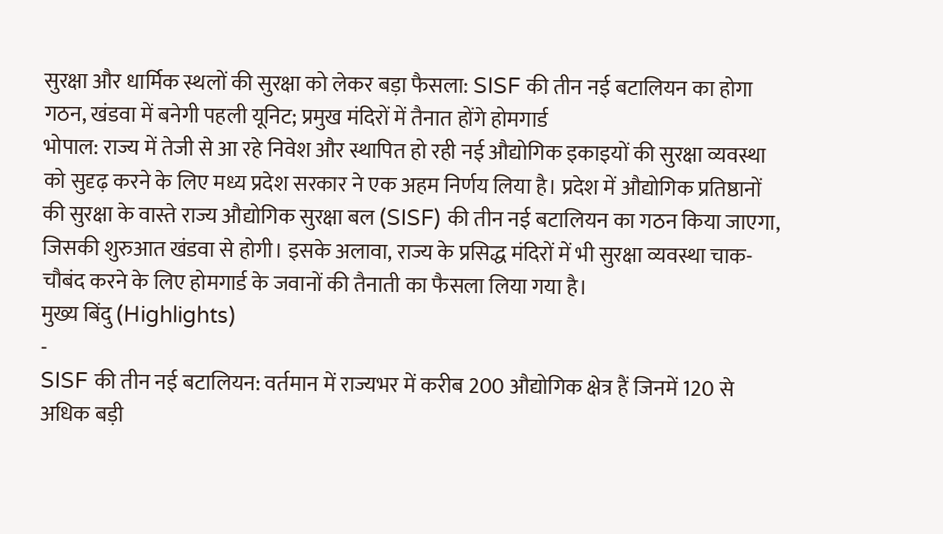सुरक्षा और धार्मिक स्थलों की सुरक्षा को लेकर बड़ा फैसला: SISF की तीन नई बटालियन का होगा गठन, खंडवा में बनेगी पहली यूनिट; प्रमुख मंदिरों में तैनात होंगे होमगार्ड
भोपाल: राज्य में तेजी से आ रहे निवेश और स्थापित हो रही नई औद्योगिक इकाइयों की सुरक्षा व्यवस्था को सुदृढ़ करने के लिए मध्य प्रदेश सरकार ने एक अहम निर्णय लिया है। प्रदेश में औद्योगिक प्रतिष्ठानों की सुरक्षा के वास्ते राज्य औद्योगिक सुरक्षा बल (SISF) की तीन नई बटालियन का गठन किया जाएगा, जिसकी शुरुआत खंडवा से होगी। इसके अलावा, राज्य के प्रसिद्ध मंदिरों में भी सुरक्षा व्यवस्था चाक-चौबंद करने के लिए होमगार्ड के जवानों की तैनाती का फैसला लिया गया है।
मुख्य बिंदु (Highlights)
-
SISF की तीन नई बटालियन: वर्तमान में राज्यभर में करीब 200 औद्योगिक क्षेत्र हैं जिनमें 120 से अधिक बड़ी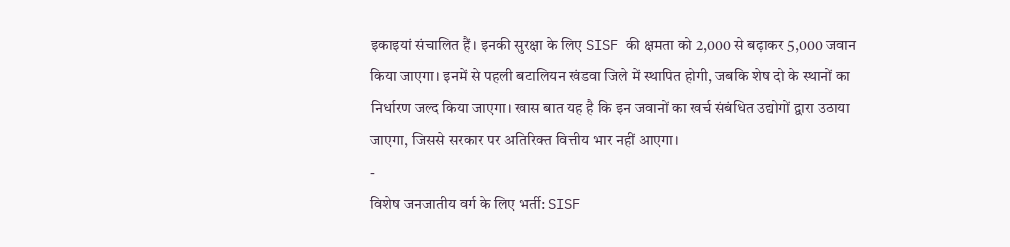इकाइयां संचालित हैं। इनकी सुरक्षा के लिए SISF की क्षमता को 2,000 से बढ़ाकर 5,000 जवान किया जाएगा। इनमें से पहली बटालियन खंडवा जिले में स्थापित होगी, जबकि शेष दो के स्थानों का निर्धारण जल्द किया जाएगा। खास बात यह है कि इन जवानों का खर्च संबंधित उद्योगों द्वारा उठाया जाएगा, जिससे सरकार पर अतिरिक्त वित्तीय भार नहीं आएगा।
-
विशेष जनजातीय वर्ग के लिए भर्ती: SISF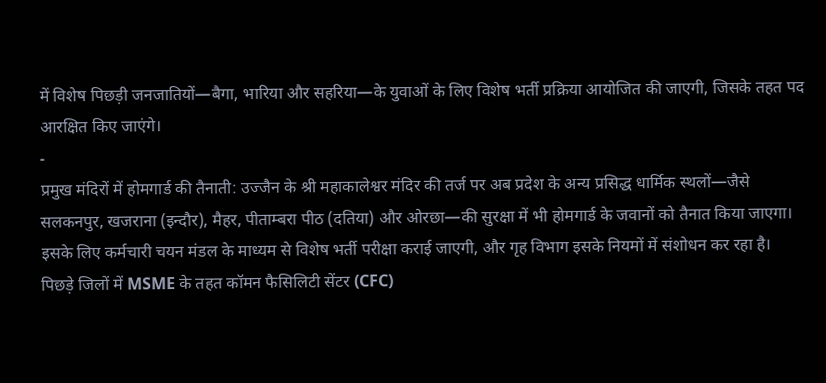में विशेष पिछड़ी जनजातियों—बैगा, भारिया और सहरिया—के युवाओं के लिए विशेष भर्ती प्रक्रिया आयोजित की जाएगी, जिसके तहत पद आरक्षित किए जाएंगे।
-
प्रमुख मंदिरों में होमगार्ड की तैनाती: उज्जैन के श्री महाकालेश्वर मंदिर की तर्ज पर अब प्रदेश के अन्य प्रसिद्ध धार्मिक स्थलों—जैसे सलकनपुर, खजराना (इन्दौर), मैहर, पीताम्बरा पीठ (दतिया) और ओरछा—की सुरक्षा में भी होमगार्ड के जवानों को तैनात किया जाएगा। इसके लिए कर्मचारी चयन मंडल के माध्यम से विशेष भर्ती परीक्षा कराई जाएगी, और गृह विभाग इसके नियमों में संशोधन कर रहा है।
पिछड़े जिलों में MSME के तहत कॉमन फैसिलिटी सेंटर (CFC)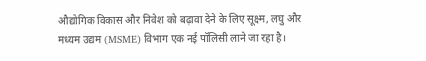औद्योगिक विकास और निवेश को बढ़ावा देने के लिए सूक्ष्म, लघु और मध्यम उद्यम (MSME) विभाग एक नई पॉलिसी लाने जा रहा है।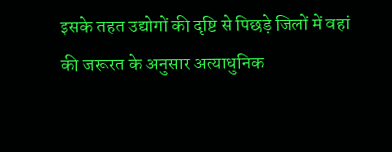इसके तहत उद्योगों की दृष्टि से पिछड़े जिलों में वहां की जरूरत के अनुसार अत्याधुनिक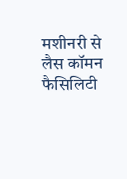मशीनरी से लैस कॉमन फैसिलिटी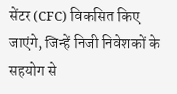सेंटर (CFC) विकसित किए जाएंगे, जिन्हें निजी निवेशकों के सहयोग से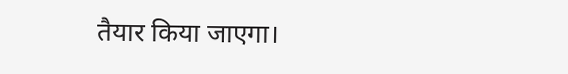तैयार किया जाएगा।